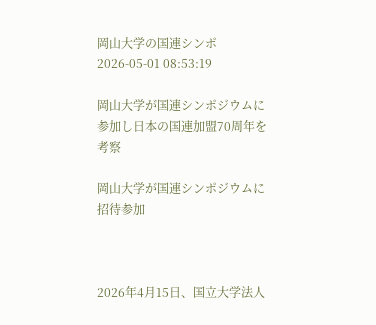岡山大学の国連シンポ
2026-05-01 08:53:19

岡山大学が国連シンポジウムに参加し日本の国連加盟70周年を考察

岡山大学が国連シンポジウムに招待参加



2026年4月15日、国立大学法人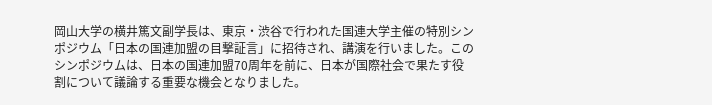岡山大学の横井篤文副学長は、東京・渋谷で行われた国連大学主催の特別シンポジウム「日本の国連加盟の目撃証言」に招待され、講演を行いました。このシンポジウムは、日本の国連加盟70周年を前に、日本が国際社会で果たす役割について議論する重要な機会となりました。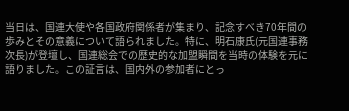当日は、国連大使や各国政府関係者が集まり、記念すべき70年間の歩みとその意義について語られました。特に、明石康氏(元国連事務次長)が登壇し、国連総会での歴史的な加盟瞬間を当時の体験を元に語りました。この証言は、国内外の参加者にとっ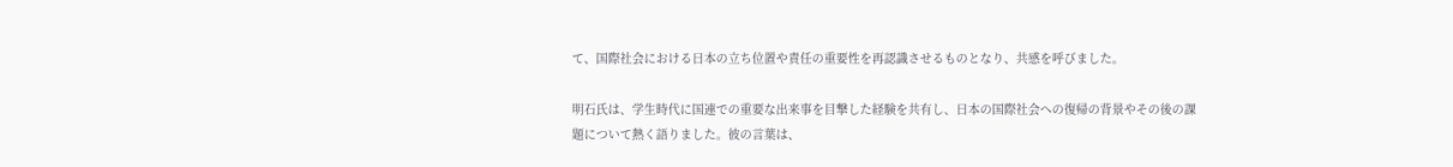て、国際社会における日本の立ち位置や責任の重要性を再認識させるものとなり、共感を呼びました。

明石氏は、学生時代に国連での重要な出来事を目撃した経験を共有し、日本の国際社会への復帰の背景やその後の課題について熱く語りました。彼の言葉は、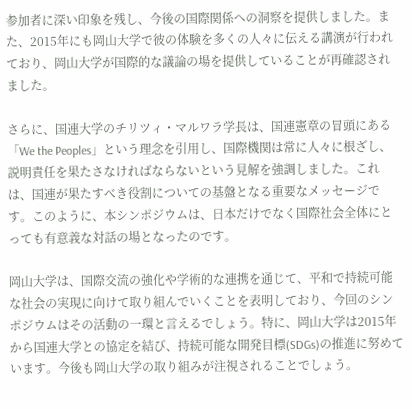参加者に深い印象を残し、今後の国際関係への洞察を提供しました。また、2015年にも岡山大学で彼の体験を多くの人々に伝える講演が行われており、岡山大学が国際的な議論の場を提供していることが再確認されました。

さらに、国連大学のチリツィ・マルワラ学長は、国連憲章の冒頭にある「We the Peoples」という理念を引用し、国際機関は常に人々に根ざし、説明責任を果たさなければならないという見解を強調しました。これは、国連が果たすべき役割についての基盤となる重要なメッセージです。このように、本シンポジウムは、日本だけでなく国際社会全体にとっても有意義な対話の場となったのです。

岡山大学は、国際交流の強化や学術的な連携を通じて、平和で持続可能な社会の実現に向けて取り組んでいくことを表明しており、今回のシンポジウムはその活動の一環と言えるでしょう。特に、岡山大学は2015年から国連大学との協定を結び、持続可能な開発目標(SDGs)の推進に努めています。今後も岡山大学の取り組みが注視されることでしょう。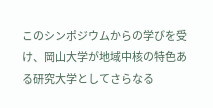このシンポジウムからの学びを受け、岡山大学が地域中核の特色ある研究大学としてさらなる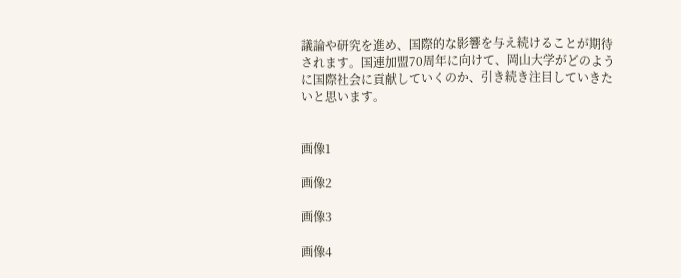議論や研究を進め、国際的な影響を与え続けることが期待されます。国連加盟70周年に向けて、岡山大学がどのように国際社会に貢献していくのか、引き続き注目していきたいと思います。


画像1

画像2

画像3

画像4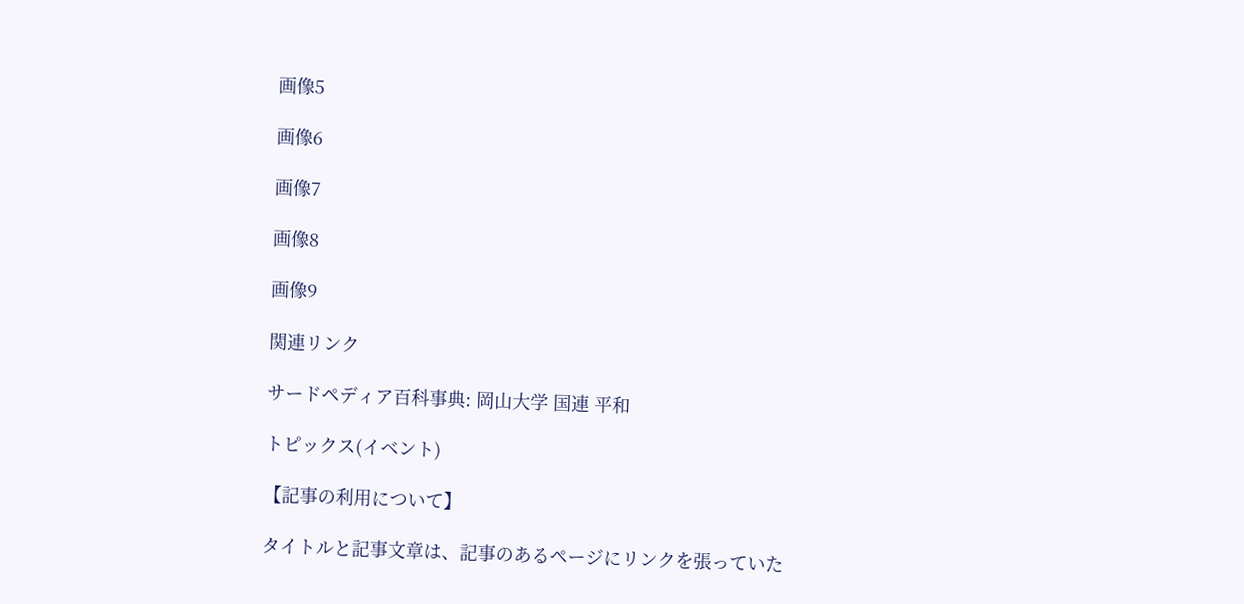画像5

画像6

画像7

画像8

画像9

関連リンク

サードペディア百科事典: 岡山大学 国連 平和

トピックス(イベント)

【記事の利用について】

タイトルと記事文章は、記事のあるページにリンクを張っていた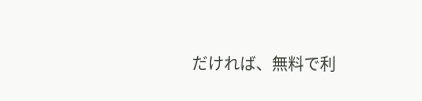だければ、無料で利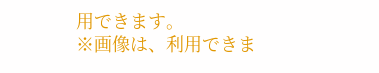用できます。
※画像は、利用できま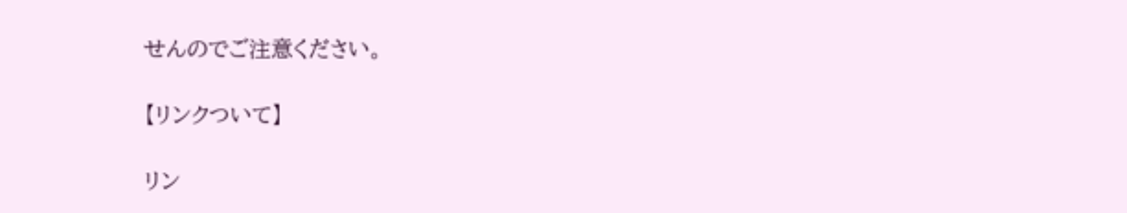せんのでご注意ください。

【リンクついて】

リン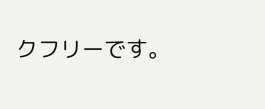クフリーです。